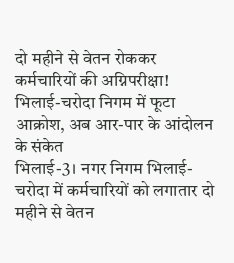दो महीने से वेतन रोककर कर्मचारियों की अग्निपरीक्षा! भिलाई-चरोदा निगम में फूटा आक्रोश, अब आर-पार के आंदोलन के संकेत
भिलाई-3। नगर निगम भिलाई-चरोदा में कर्मचारियों को लगातार दो महीने से वेतन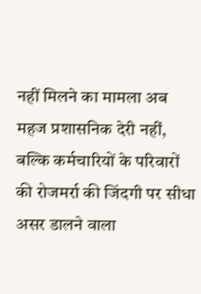नहीं मिलने का मामला अब महज प्रशासनिक देरी नहीं, बल्कि कर्मचारियों के परिवारों की रोजमर्रा की जिंदगी पर सीधा असर डालने वाला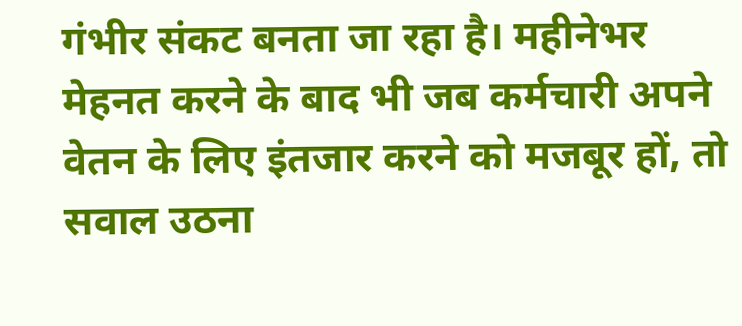गंभीर संकट बनता जा रहा है। महीनेभर मेहनत करने के बाद भी जब कर्मचारी अपने वेतन के लिए इंतजार करने को मजबूर हों, तो सवाल उठना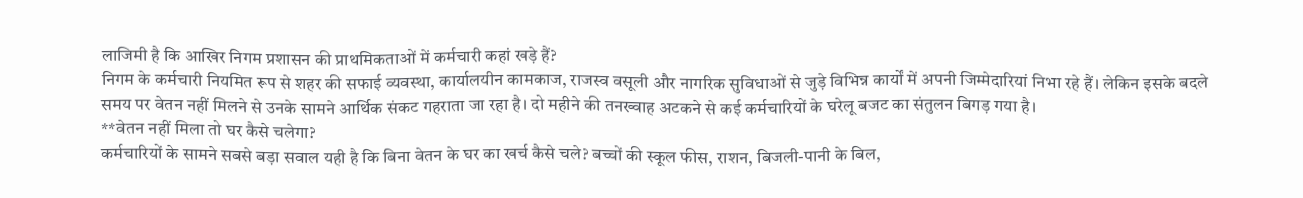लाजिमी है कि आखिर निगम प्रशासन की प्राथमिकताओं में कर्मचारी कहां खड़े हैं?
निगम के कर्मचारी नियमित रूप से शहर की सफाई व्यवस्था, कार्यालयीन कामकाज, राजस्व वसूली और नागरिक सुविधाओं से जुड़े विभिन्न कार्यों में अपनी जिम्मेदारियां निभा रहे हैं। लेकिन इसके बदले समय पर वेतन नहीं मिलने से उनके सामने आर्थिक संकट गहराता जा रहा है। दो महीने की तनख्वाह अटकने से कई कर्मचारियों के घरेलू बजट का संतुलन बिगड़ गया है।
**वेतन नहीं मिला तो घर कैसे चलेगा?
कर्मचारियों के सामने सबसे बड़ा सवाल यही है कि बिना वेतन के घर का खर्च कैसे चले? बच्चों की स्कूल फीस, राशन, बिजली-पानी के बिल,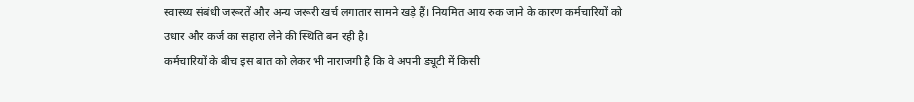स्वास्थ्य संबंधी जरूरतें और अन्य जरूरी खर्च लगातार सामने खड़े हैं। नियमित आय रुक जाने के कारण कर्मचारियों को उधार और कर्ज का सहारा लेने की स्थिति बन रही है।
कर्मचारियों के बीच इस बात को लेकर भी नाराजगी है कि वे अपनी ड्यूटी में किसी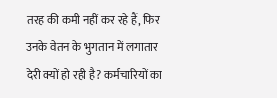तरह की कमी नहीं कर रहे हैं, फिर उनके वेतन के भुगतान में लगातार देरी क्यों हो रही है? कर्मचारियों का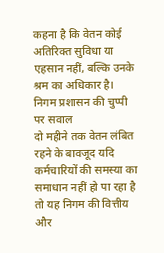कहना है कि वेतन कोई अतिरिक्त सुविधा या एहसान नहीं, बल्कि उनके श्रम का अधिकार है।
निगम प्रशासन की चुप्पी पर सवाल
दो महीने तक वेतन लंबित रहने के बावजूद यदि कर्मचारियों की समस्या का समाधान नहीं हो पा रहा है तो यह निगम की वित्तीय और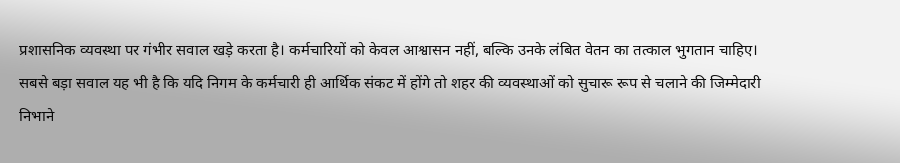प्रशासनिक व्यवस्था पर गंभीर सवाल खड़े करता है। कर्मचारियों को केवल आश्वासन नहीं, बल्कि उनके लंबित वेतन का तत्काल भुगतान चाहिए।
सबसे बड़ा सवाल यह भी है कि यदि निगम के कर्मचारी ही आर्थिक संकट में होंगे तो शहर की व्यवस्थाओं को सुचारू रूप से चलाने की जिम्मेदारी निभाने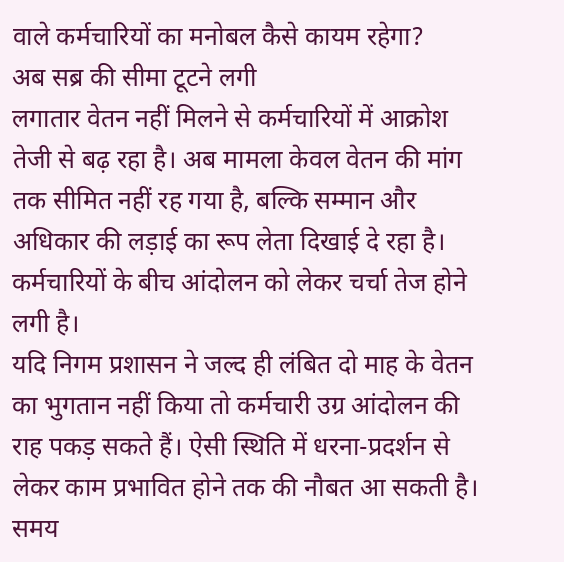वाले कर्मचारियों का मनोबल कैसे कायम रहेगा?
अब सब्र की सीमा टूटने लगी
लगातार वेतन नहीं मिलने से कर्मचारियों में आक्रोश तेजी से बढ़ रहा है। अब मामला केवल वेतन की मांग तक सीमित नहीं रह गया है, बल्कि सम्मान और अधिकार की लड़ाई का रूप लेता दिखाई दे रहा है। कर्मचारियों के बीच आंदोलन को लेकर चर्चा तेज होने लगी है।
यदि निगम प्रशासन ने जल्द ही लंबित दो माह के वेतन का भुगतान नहीं किया तो कर्मचारी उग्र आंदोलन की राह पकड़ सकते हैं। ऐसी स्थिति में धरना-प्रदर्शन से लेकर काम प्रभावित होने तक की नौबत आ सकती है।
समय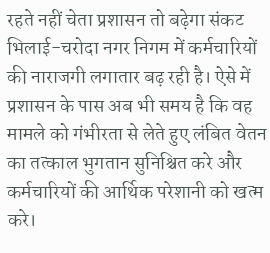रहते नहीं चेता प्रशासन तो बढ़ेगा संकट
भिलाई-चरोदा नगर निगम में कर्मचारियों की नाराजगी लगातार बढ़ रही है। ऐसे में प्रशासन के पास अब भी समय है कि वह मामले को गंभीरता से लेते हुए लंबित वेतन का तत्काल भुगतान सुनिश्चित करे और कर्मचारियों की आर्थिक परेशानी को खत्म करे।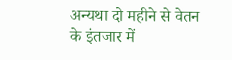अन्यथा दो महीने से वेतन के इंतजार में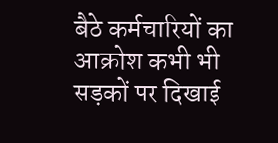बैठे कर्मचारियों का आक्रोश कभी भी सड़कों पर दिखाई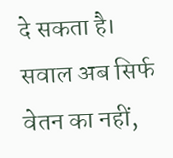दे सकता है। सवाल अब सिर्फ वेतन का नहीं,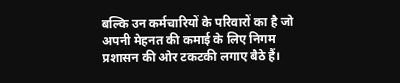बल्कि उन कर्मचारियों के परिवारों का है जो अपनी मेहनत की कमाई के लिए निगम प्रशासन की ओर टकटकी लगाए बैठे हैं।